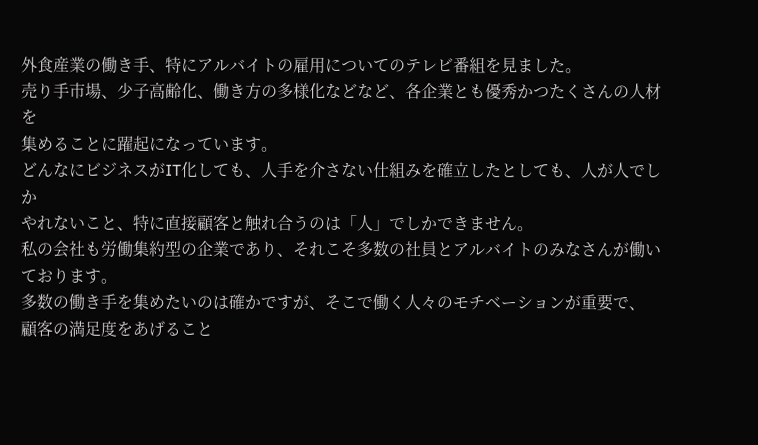外食産業の働き手、特にアルバイトの雇用についてのテレビ番組を見ました。
売り手市場、少子高齢化、働き方の多様化などなど、各企業とも優秀かつたくさんの人材を
集めることに躍起になっています。
どんなにビジネスがIT化しても、人手を介さない仕組みを確立したとしても、人が人でしか
やれないこと、特に直接顧客と触れ合うのは「人」でしかできません。
私の会社も労働集約型の企業であり、それこそ多数の社員とアルバイトのみなさんが働いております。
多数の働き手を集めたいのは確かですが、そこで働く人々のモチベーションが重要で、
顧客の満足度をあげること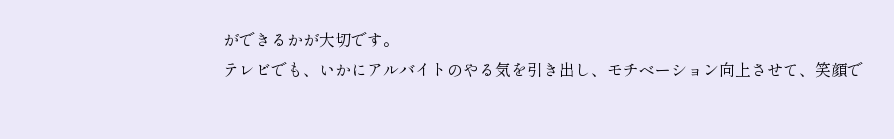ができるかが大切です。
テレビでも、いかにアルバイトのやる気を引き出し、モチベーション向上させて、笑顔で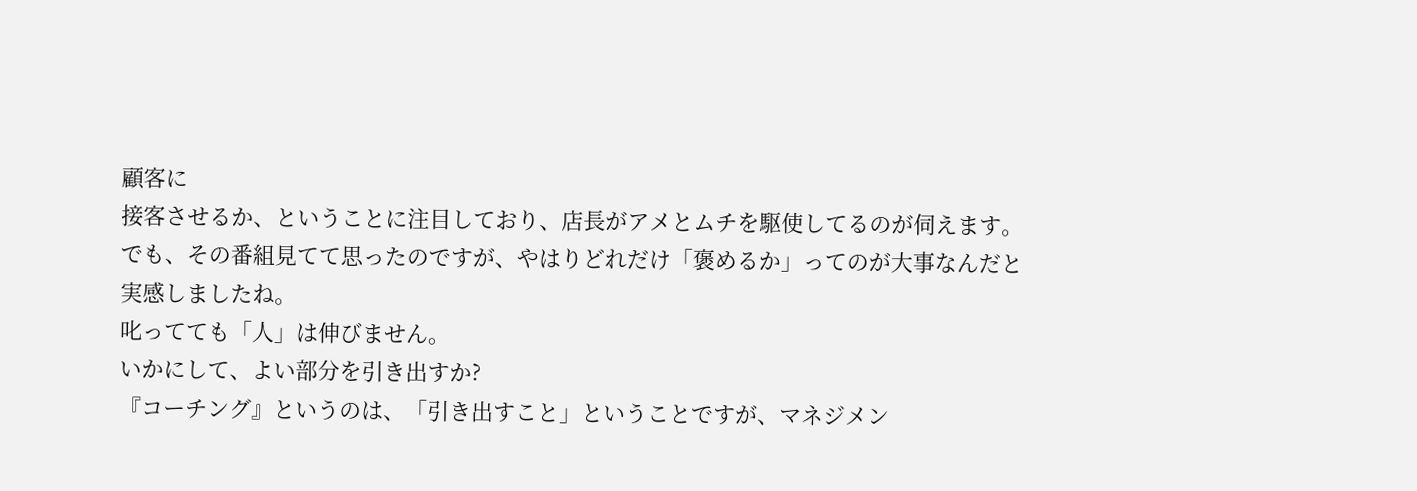顧客に
接客させるか、ということに注目しており、店長がアメとムチを駆使してるのが伺えます。
でも、その番組見てて思ったのですが、やはりどれだけ「褒めるか」ってのが大事なんだと
実感しましたね。
叱ってても「人」は伸びません。
いかにして、よい部分を引き出すか?
『コーチング』というのは、「引き出すこと」ということですが、マネジメン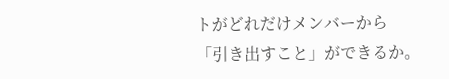トがどれだけメンバーから
「引き出すこと」ができるか。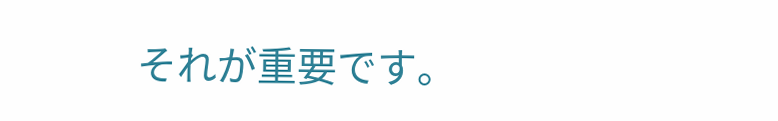それが重要です。